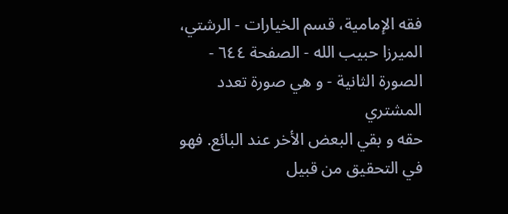فقه الإمامية، قسم الخيارات - الرشتي، الميرزا حبيب الله - الصفحة ٦٤٤ - الصورة الثانية - و هي صورة تعدد المشتري
حقه و بقي البعض الأخر عند البائع. فهو في التحقيق من قبيل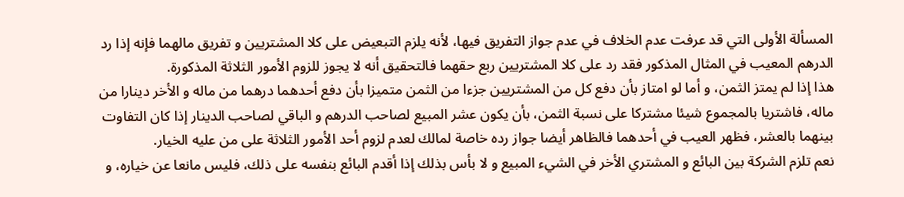المسألة الأولى التي قد عرفت عدم الخلاف في عدم جواز التفريق فيها، لأنه يلزم التبعيض على كلا المشتريين و تفريق مالهما فإنه إذا رد الدرهم المعيب في المثال المذكور فقد رد على كلا المشتريين ربع حقهما فالتحقيق أنه لا يجوز للزوم الأمور الثلاثة المذكورة.
هذا إذا لم يمتز الثمن، و أما لو امتاز بأن دفع كل من المشتريين جزءا من الثمن متميزا بأن دفع أحدهما درهما من ماله و الأخر دينارا من ماله، فاشتريا بالمجموع شيئا مشتركا على نسبة الثمن، بأن يكون عشر المبيع لصاحب الدرهم و الباقي لصاحب الدينار إذا كان التفاوت بينهما بالعشر، فظهر العيب في أحدهما فالظاهر أيضا جواز رده خاصة لمالك لعدم لزوم أحد الأمور الثلاثة على من عليه الخيار.
نعم تلزم الشركة بين البائع و المشتري الأخر في الشيء المبيع و لا بأس بذلك إذا أقدم البائع بنفسه على ذلك، فليس مانعا عن خياره، و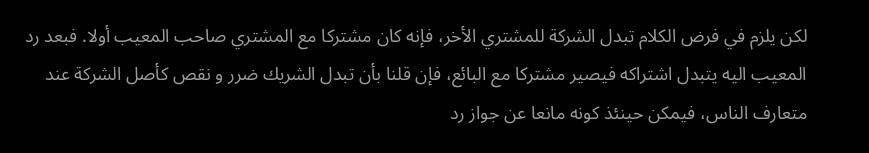لكن يلزم في فرض الكلام تبدل الشركة للمشتري الأخر، فإنه كان مشتركا مع المشتري صاحب المعيب أولا. فبعد رد المعيب اليه يتبدل اشتراكه فيصير مشتركا مع البائع، فإن قلنا بأن تبدل الشريك ضرر و نقص كأصل الشركة عند متعارف الناس، فيمكن حينئذ كونه مانعا عن جواز رد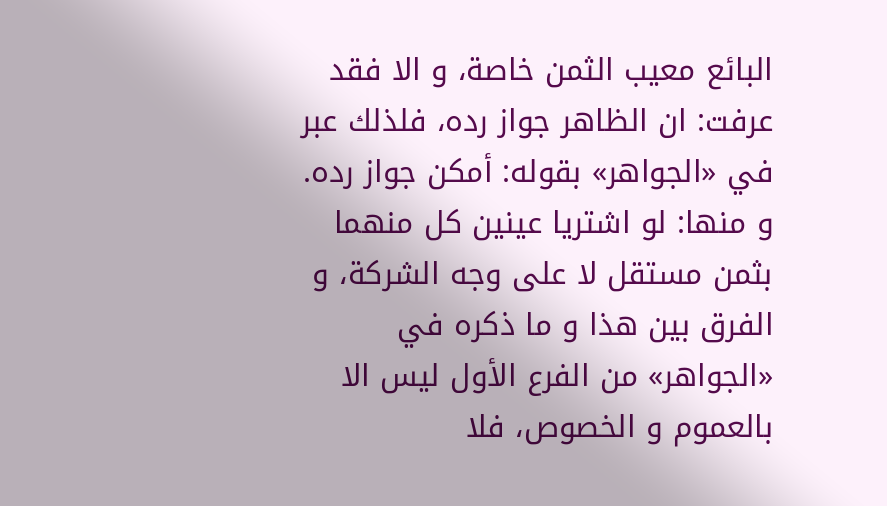البائع معيب الثمن خاصة، و الا فقد عرفت: ان الظاهر جواز رده، فلذلك عبر في «الجواهر» بقوله: أمكن جواز رده.
و منها: لو اشتريا عينين كل منهما بثمن مستقل لا على وجه الشركة، و الفرق بين هذا و ما ذكره في «الجواهر» من الفرع الأول ليس الا بالعموم و الخصوص، فلا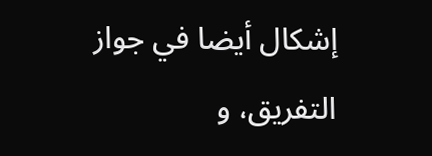إشكال أيضا في جواز التفريق، و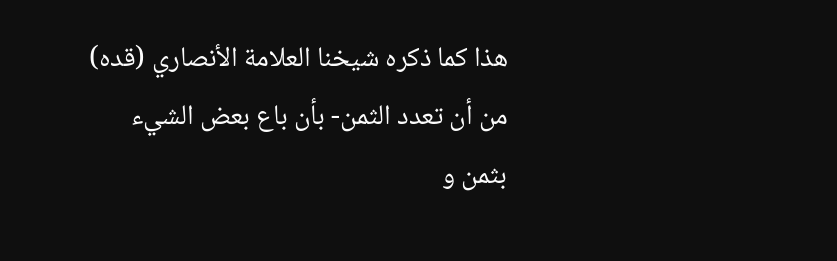هذا كما ذكره شيخنا العلامة الأنصاري (قده) من أن تعدد الثمن- بأن باع بعض الشيء بثمن و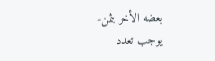بعضه الأخر بثمن- يوجب تعدد